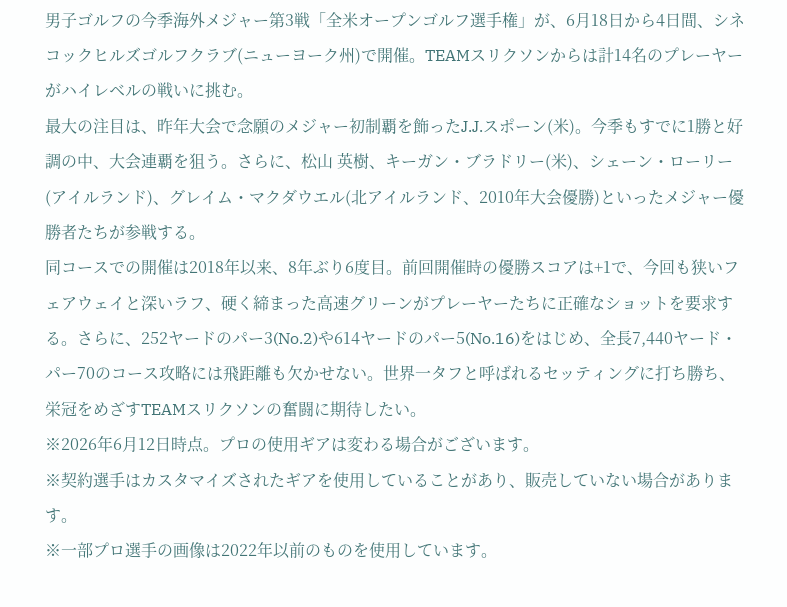男子ゴルフの今季海外メジャー第3戦「全米オープンゴルフ選手権」が、6月18日から4日間、シネコックヒルズゴルフクラブ(ニューヨーク州)で開催。TEAMスリクソンからは計14名のプレーヤーがハイレベルの戦いに挑む。
最大の注目は、昨年大会で念願のメジャー初制覇を飾ったJ.J.スポーン(米)。今季もすでに1勝と好調の中、大会連覇を狙う。さらに、松山 英樹、キーガン・ブラドリー(米)、シェーン・ローリー(アイルランド)、グレイム・マクダウエル(北アイルランド、2010年大会優勝)といったメジャー優勝者たちが参戦する。
同コースでの開催は2018年以来、8年ぶり6度目。前回開催時の優勝スコアは+1で、今回も狭いフェアウェイと深いラフ、硬く締まった高速グリーンがプレーヤーたちに正確なショットを要求する。さらに、252ヤードのパー3(No.2)や614ヤードのパー5(No.16)をはじめ、全長7,440ヤード・パー70のコース攻略には飛距離も欠かせない。世界一タフと呼ばれるセッティングに打ち勝ち、栄冠をめざすTEAMスリクソンの奮闘に期待したい。
※2026年6月12日時点。プロの使用ギアは変わる場合がございます。
※契約選手はカスタマイズされたギアを使用していることがあり、販売していない場合があります。
※一部プロ選手の画像は2022年以前のものを使用しています。